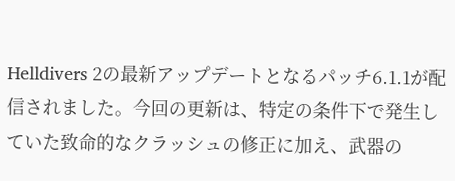Helldivers 2の最新アップデートとなるパッチ6.1.1が配信されました。今回の更新は、特定の条件下で発生していた致命的なクラッシュの修正に加え、武器の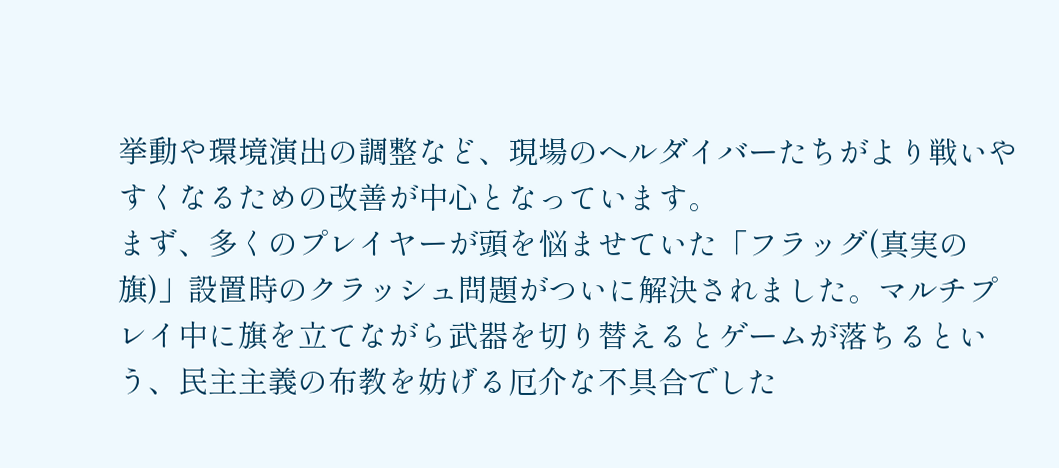挙動や環境演出の調整など、現場のヘルダイバーたちがより戦いやすくなるための改善が中心となっています。
まず、多くのプレイヤーが頭を悩ませていた「フラッグ(真実の旗)」設置時のクラッシュ問題がついに解決されました。マルチプレイ中に旗を立てながら武器を切り替えるとゲームが落ちるという、民主主義の布教を妨げる厄介な不具合でした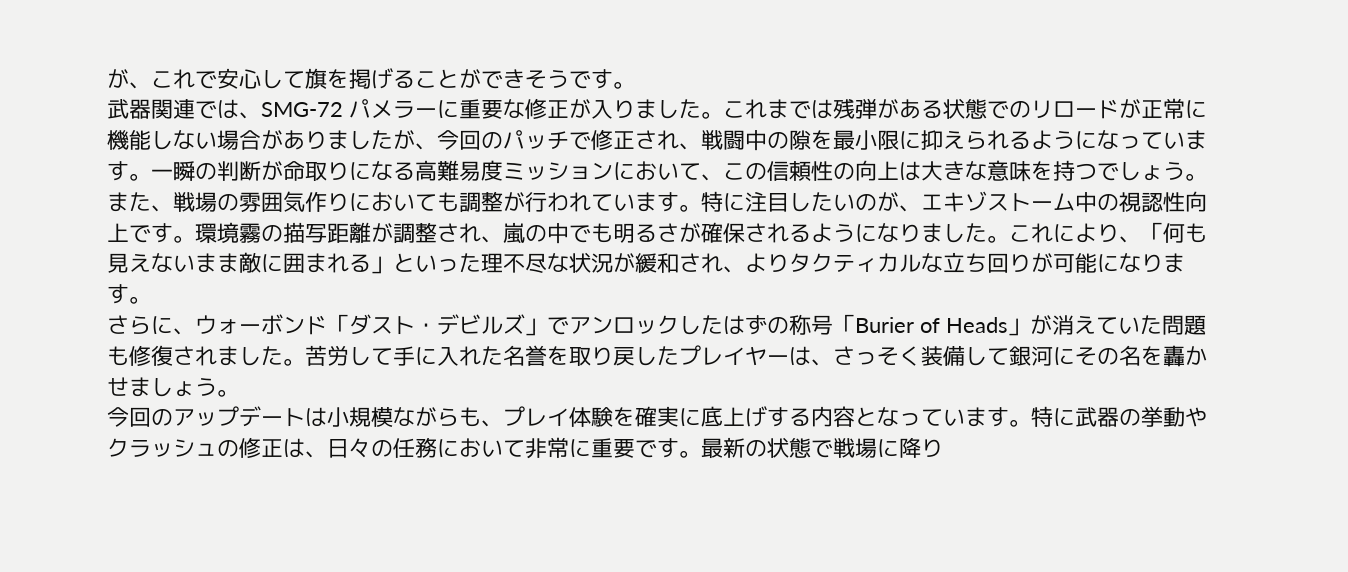が、これで安心して旗を掲げることができそうです。
武器関連では、SMG-72 パメラーに重要な修正が入りました。これまでは残弾がある状態でのリロードが正常に機能しない場合がありましたが、今回のパッチで修正され、戦闘中の隙を最小限に抑えられるようになっています。一瞬の判断が命取りになる高難易度ミッションにおいて、この信頼性の向上は大きな意味を持つでしょう。
また、戦場の雰囲気作りにおいても調整が行われています。特に注目したいのが、エキゾストーム中の視認性向上です。環境霧の描写距離が調整され、嵐の中でも明るさが確保されるようになりました。これにより、「何も見えないまま敵に囲まれる」といった理不尽な状況が緩和され、よりタクティカルな立ち回りが可能になります。
さらに、ウォーボンド「ダスト・デビルズ」でアンロックしたはずの称号「Burier of Heads」が消えていた問題も修復されました。苦労して手に入れた名誉を取り戻したプレイヤーは、さっそく装備して銀河にその名を轟かせましょう。
今回のアップデートは小規模ながらも、プレイ体験を確実に底上げする内容となっています。特に武器の挙動やクラッシュの修正は、日々の任務において非常に重要です。最新の状態で戦場に降り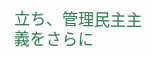立ち、管理民主主義をさらに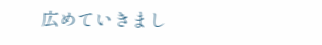広めていきまし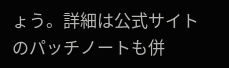ょう。詳細は公式サイトのパッチノートも併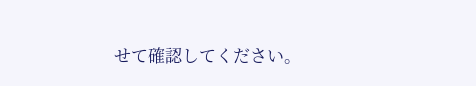せて確認してください。